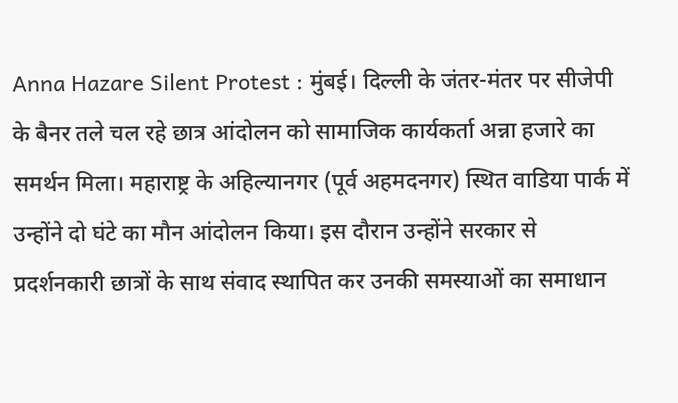Anna Hazare Silent Protest : मुंबई। दिल्ली के जंतर-मंतर पर सीजेपी के बैनर तले चल रहे छात्र आंदोलन को सामाजिक कार्यकर्ता अन्ना हजारे का समर्थन मिला। महाराष्ट्र के अहिल्यानगर (पूर्व अहमदनगर) स्थित वाडिया पार्क में उन्होंने दो घंटे का मौन आंदोलन किया। इस दौरान उन्होंने सरकार से प्रदर्शनकारी छात्रों के साथ संवाद स्थापित कर उनकी समस्याओं का समाधान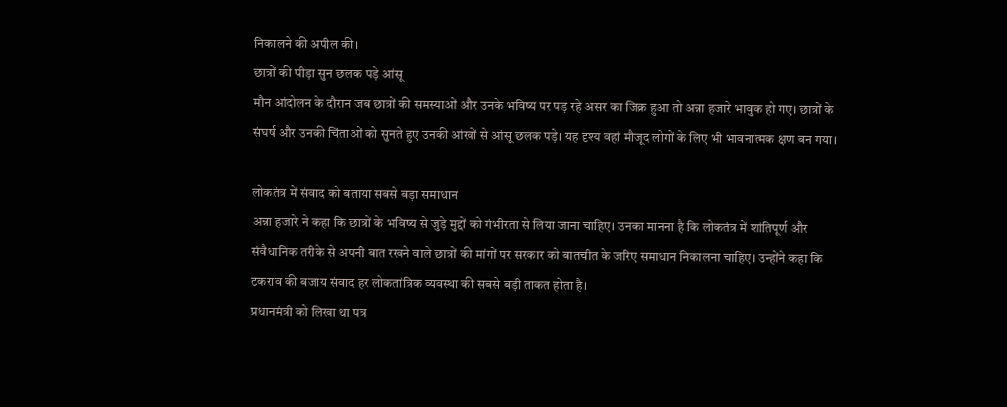निकालने की अपील की।
छात्रों की पीड़ा सुन छलक पड़े आंसू
मौन आंदोलन के दौरान जब छात्रों की समस्याओं और उनके भविष्य पर पड़ रहे असर का जिक्र हुआ तो अन्ना हजारे भावुक हो गए। छात्रों के संघर्ष और उनकी चिंताओं को सुनते हुए उनकी आंखों से आंसू छलक पड़े। यह दृश्य वहां मौजूद लोगों के लिए भी भावनात्मक क्षण बन गया।

लोकतंत्र में संवाद को बताया सबसे बड़ा समाधान
अन्ना हजारे ने कहा कि छात्रों के भविष्य से जुड़े मुद्दों को गंभीरता से लिया जाना चाहिए। उनका मानना है कि लोकतंत्र में शांतिपूर्ण और संवैधानिक तरीके से अपनी बात रखने वाले छात्रों की मांगों पर सरकार को बातचीत के जरिए समाधान निकालना चाहिए। उन्होंने कहा कि टकराव की बजाय संवाद हर लोकतांत्रिक व्यवस्था की सबसे बड़ी ताकत होता है।
प्रधानमंत्री को लिखा था पत्र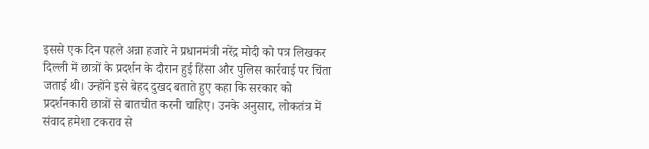इससे एक दिन पहले अन्ना हजारे ने प्रधानमंत्री नरेंद्र मोदी को पत्र लिखकर दिल्ली में छात्रों के प्रदर्शन के दौरान हुई हिंसा और पुलिस कार्रवाई पर चिंता जताई थी। उन्होंने इसे बेहद दुखद बताते हुए कहा कि सरकार को प्रदर्शनकारी छात्रों से बातचीत करनी चाहिए। उनके अनुसार, लोकतंत्र में संवाद हमेशा टकराव से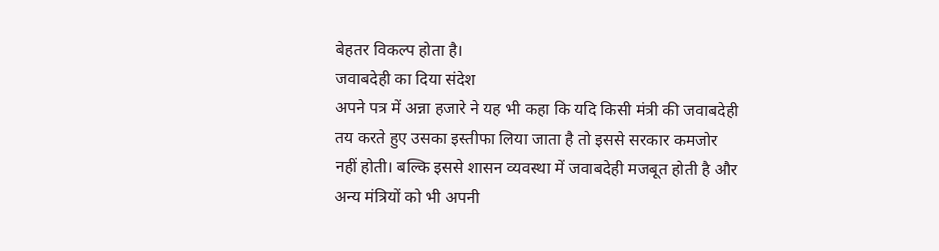बेहतर विकल्प होता है।
जवाबदेही का दिया संदेश
अपने पत्र में अन्ना हजारे ने यह भी कहा कि यदि किसी मंत्री की जवाबदेही तय करते हुए उसका इस्तीफा लिया जाता है तो इससे सरकार कमजोर नहीं होती। बल्कि इससे शासन व्यवस्था में जवाबदेही मजबूत होती है और अन्य मंत्रियों को भी अपनी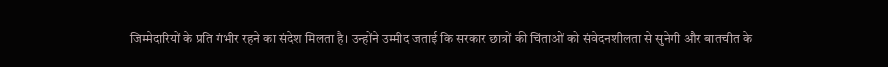जिम्मेदारियों के प्रति गंभीर रहने का संदेश मिलता है। उन्होंने उम्मीद जताई कि सरकार छात्रों की चिंताओं को संवेदनशीलता से सुनेगी और बातचीत के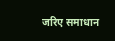जरिए समाधान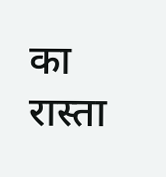का रास्ता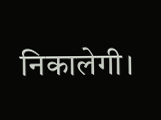निकालेगी।